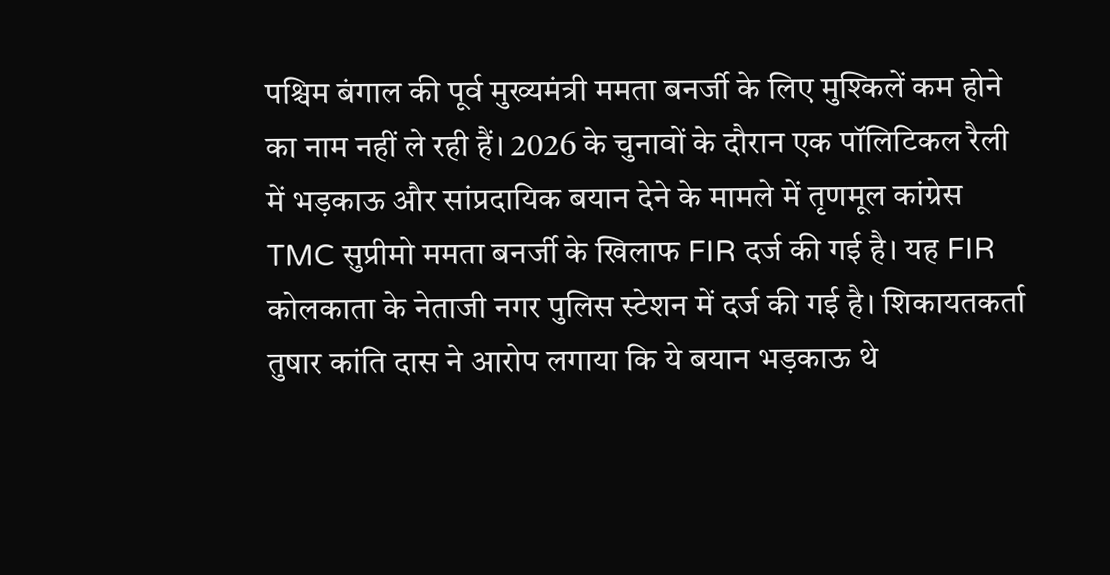पश्चिम बंगाल की पूर्व मुख्यमंत्री ममता बनर्जी के लिए मुश्किलें कम होने का नाम नहीं ले रही हैं। 2026 के चुनावों के दौरान एक पॉलिटिकल रैली में भड़काऊ और सांप्रदायिक बयान देने के मामले में तृणमूल कांग्रेस TMC सुप्रीमो ममता बनर्जी के खिलाफ FIR दर्ज की गई है। यह FIR कोलकाता के नेताजी नगर पुलिस स्टेशन में दर्ज की गई है। शिकायतकर्ता तुषार कांति दास ने आरोप लगाया कि ये बयान भड़काऊ थे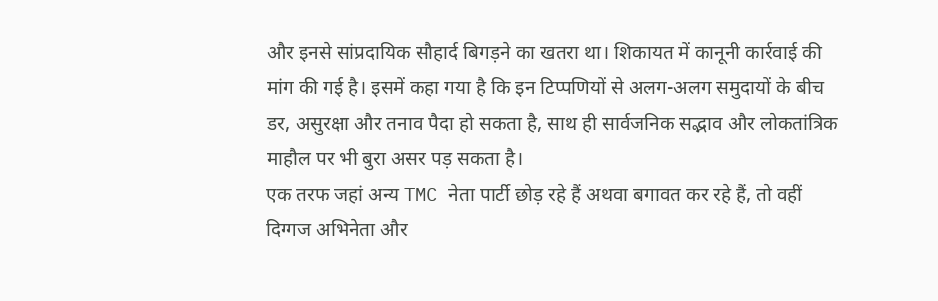और इनसे सांप्रदायिक सौहार्द बिगड़ने का खतरा था। शिकायत में कानूनी कार्रवाई की मांग की गई है। इसमें कहा गया है कि इन टिप्पणियों से अलग-अलग समुदायों के बीच डर, असुरक्षा और तनाव पैदा हो सकता है, साथ ही सार्वजनिक सद्भाव और लोकतांत्रिक माहौल पर भी बुरा असर पड़ सकता है।
एक तरफ जहां अन्य TMC नेता पार्टी छोड़ रहे हैं अथवा बगावत कर रहे हैं, तो वहीं दिग्गज अभिनेता और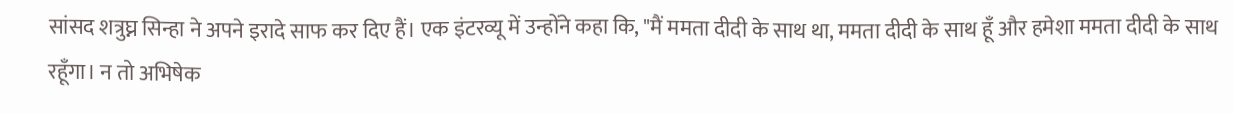सांसद शत्रुघ्न सिन्हा ने अपने इरादे साफ कर दिए हैं। एक इंटरव्यू में उन्होंने कहा कि, "मैं ममता दीदी के साथ था, ममता दीदी के साथ हूँ और हमेशा ममता दीदी के साथ रहूँगा। न तो अभिषेक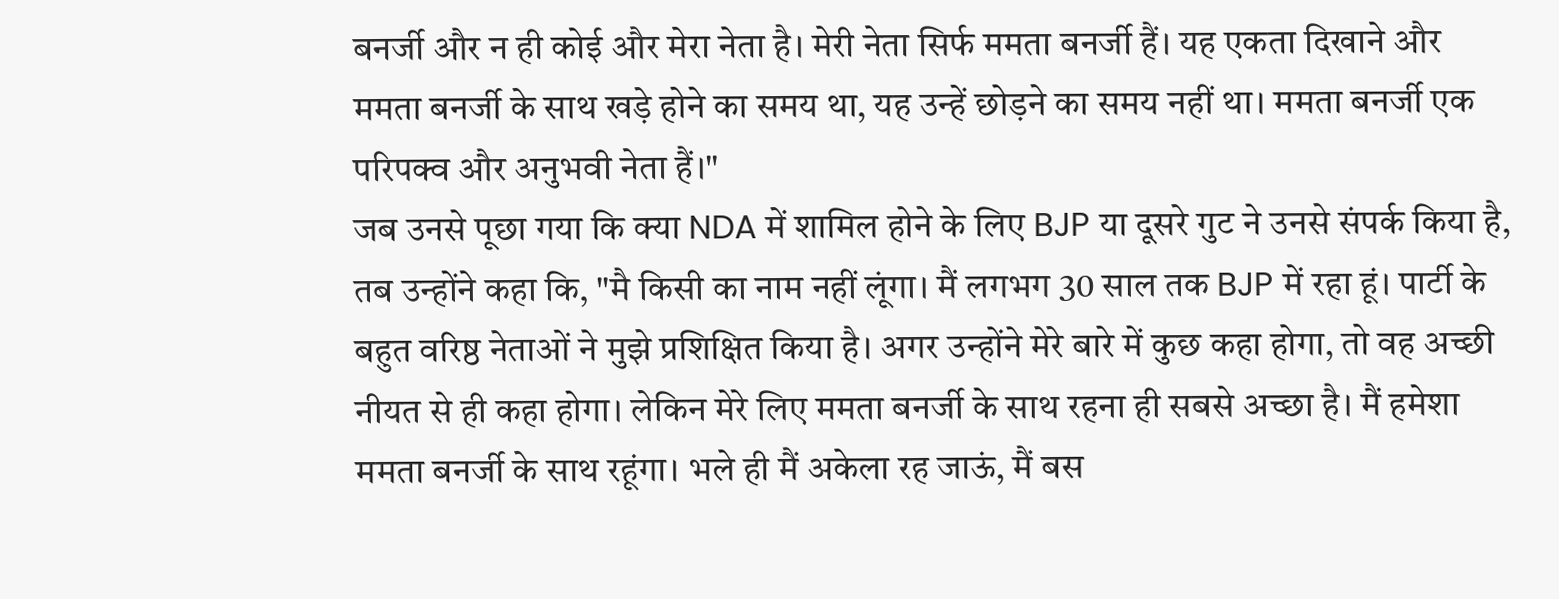बनर्जी और न ही कोई और मेरा नेता है। मेरी नेता सिर्फ ममता बनर्जी हैं। यह एकता दिखाने और ममता बनर्जी के साथ खड़े होने का समय था, यह उन्हें छोड़ने का समय नहीं था। ममता बनर्जी एक परिपक्व और अनुभवी नेता हैं।"
जब उनसे पूछा गया कि क्या NDA में शामिल होने के लिए BJP या दूसरे गुट ने उनसे संपर्क किया है, तब उन्होंने कहा कि, "मै किसी का नाम नहीं लूंगा। मैं लगभग 30 साल तक BJP में रहा हूं। पार्टी के बहुत वरिष्ठ नेताओं ने मुझे प्रशिक्षित किया है। अगर उन्होंने मेरे बारे में कुछ कहा होगा, तो वह अच्छी नीयत से ही कहा होगा। लेकिन मेरे लिए ममता बनर्जी के साथ रहना ही सबसे अच्छा है। मैं हमेशा ममता बनर्जी के साथ रहूंगा। भले ही मैं अकेला रह जाऊं, मैं बस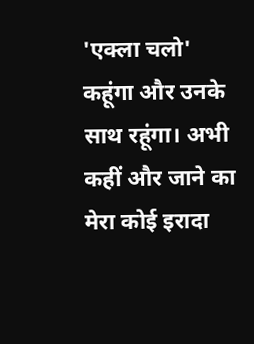'एक्ला चलो' कहूंगा और उनके साथ रहूंगा। अभी कहीं और जाने का मेरा कोई इरादा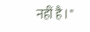नहीं है।"